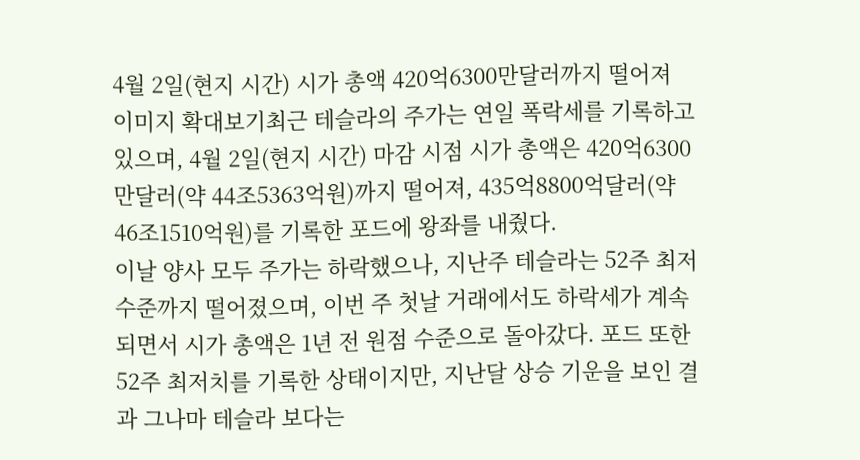4월 2일(현지 시간) 시가 총액 420억6300만달러까지 떨어져
이미지 확대보기최근 테슬라의 주가는 연일 폭락세를 기록하고 있으며, 4월 2일(현지 시간) 마감 시점 시가 총액은 420억6300만달러(약 44조5363억원)까지 떨어져, 435억8800억달러(약 46조1510억원)를 기록한 포드에 왕좌를 내줬다.
이날 양사 모두 주가는 하락했으나, 지난주 테슬라는 52주 최저 수준까지 떨어졌으며, 이번 주 첫날 거래에서도 하락세가 계속되면서 시가 총액은 1년 전 원점 수준으로 돌아갔다. 포드 또한 52주 최저치를 기록한 상태이지만, 지난달 상승 기운을 보인 결과 그나마 테슬라 보다는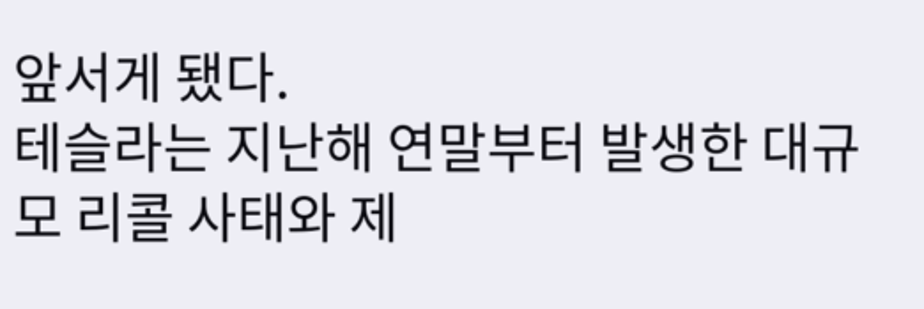앞서게 됐다.
테슬라는 지난해 연말부터 발생한 대규모 리콜 사태와 제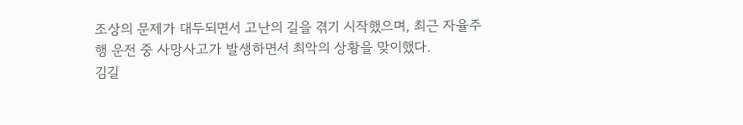조상의 문제가 대두되면서 고난의 길을 겪기 시작했으며, 최근 자율주행 운전 중 사망사고가 발생하면서 최악의 상황을 맞이했다.
김길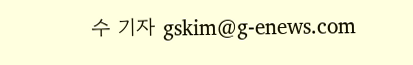수 기자 gskim@g-enews.com